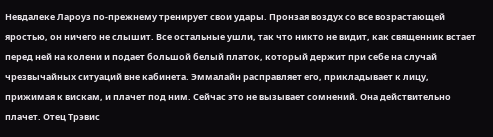Невдалеке Лароуз по-прежнему тренирует свои удары. Пронзая воздух со все возрастающей яростью, он ничего не слышит. Все остальные ушли, так что никто не видит, как священник встает перед ней на колени и подает большой белый платок, который держит при себе на случай чрезвычайных ситуаций вне кабинета. Эммалайн расправляет его, прикладывает к лицу, прижимая к вискам, и плачет под ним. Сейчас это не вызывает сомнений. Она действительно плачет. Отец Трэвис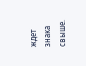ждет знака свыше.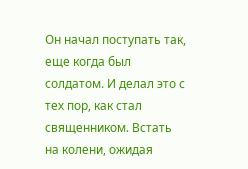Он начал поступать так, еще когда был солдатом. И делал это с тех пор, как стал священником. Встать на колени, ожидая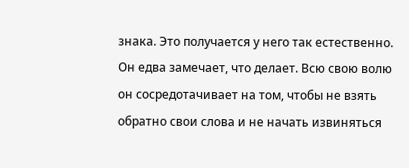знака. Это получается у него так естественно. Он едва замечает, что делает. Всю свою волю он сосредотачивает на том, чтобы не взять обратно свои слова и не начать извиняться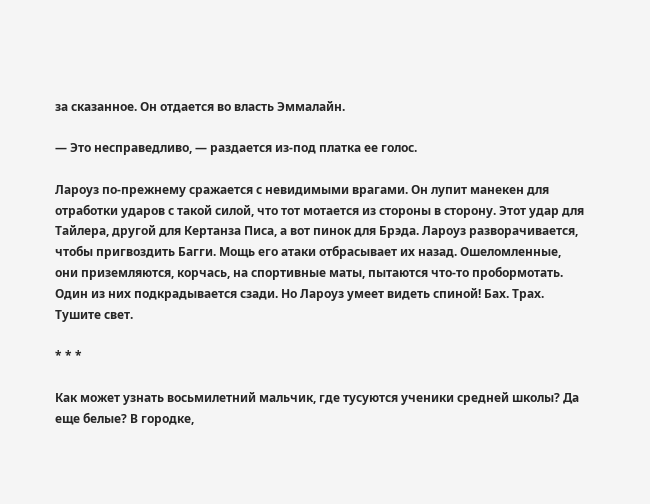за сказанное. Он отдается во власть Эммалайн.

— Это несправедливо, — раздается из-под платка ее голос.

Лароуз по-прежнему сражается с невидимыми врагами. Он лупит манекен для отработки ударов с такой силой, что тот мотается из стороны в сторону. Этот удар для Тайлера, другой для Кертанза Писа, а вот пинок для Брэда. Лароуз разворачивается, чтобы пригвоздить Багги. Мощь его атаки отбрасывает их назад. Ошеломленные, они приземляются, корчась, на спортивные маты, пытаются что-то пробормотать. Один из них подкрадывается сзади. Но Лароуз умеет видеть спиной! Бах. Трах. Тушите свет.

* * *

Как может узнать восьмилетний мальчик, где тусуются ученики средней школы? Да еще белые? В городке,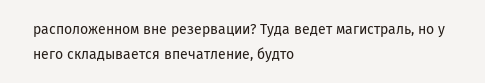расположенном вне резервации? Туда ведет магистраль, но у него складывается впечатление, будто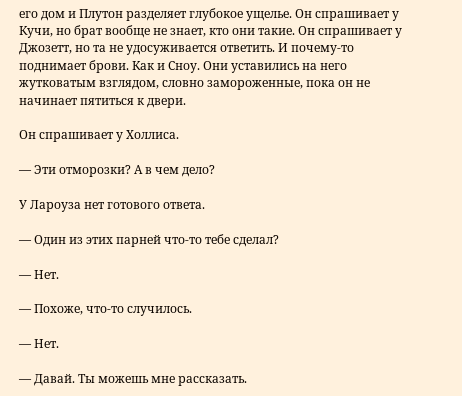его дом и Плутон разделяет глубокое ущелье. Он спрашивает у Кучи, но брат вообще не знает, кто они такие. Он спрашивает у Джозетт, но та не удосуживается ответить. И почему-то поднимает брови. Как и Сноу. Они уставились на него жутковатым взглядом, словно замороженные, пока он не начинает пятиться к двери.

Он спрашивает у Холлиса.

— Эти отморозки? А в чем дело?

У Лароуза нет готового ответа.

— Один из этих парней что-то тебе сделал?

— Нет.

— Похоже, что-то случилось.

— Нет.

— Давай. Ты можешь мне рассказать.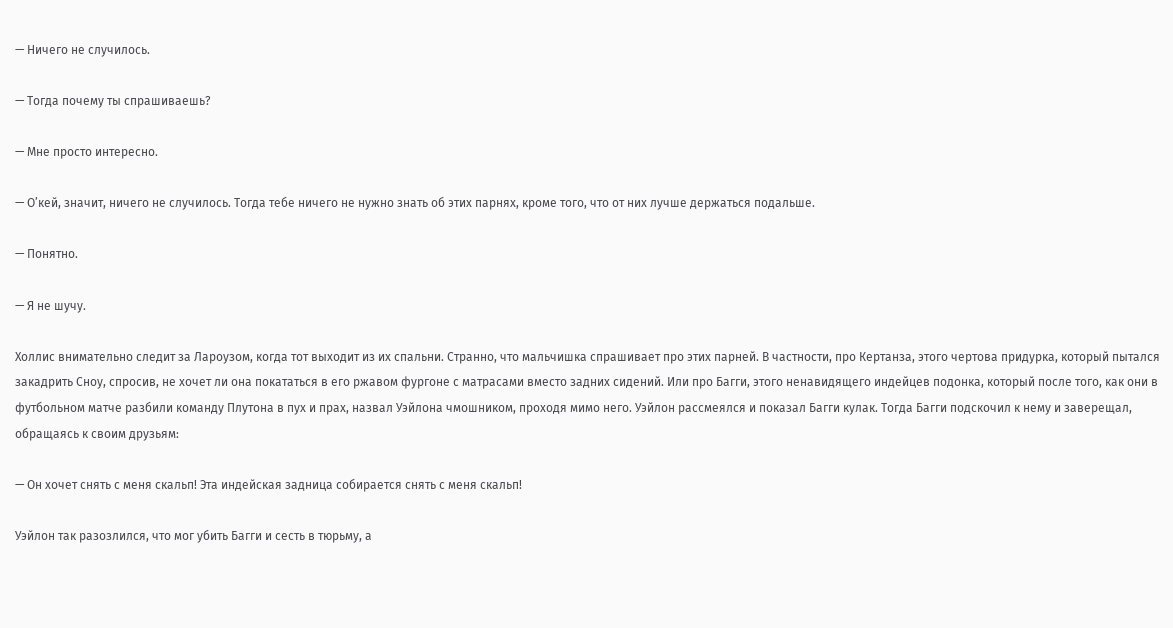— Ничего не случилось.

— Тогда почему ты спрашиваешь?

— Мне просто интересно.

— О’кей, значит, ничего не случилось. Тогда тебе ничего не нужно знать об этих парнях, кроме того, что от них лучше держаться подальше.

— Понятно.

— Я не шучу.

Холлис внимательно следит за Лароузом, когда тот выходит из их спальни. Странно, что мальчишка спрашивает про этих парней. В частности, про Кертанза, этого чертова придурка, который пытался закадрить Сноу, спросив, не хочет ли она покататься в его ржавом фургоне с матрасами вместо задних сидений. Или про Багги, этого ненавидящего индейцев подонка, который после того, как они в футбольном матче разбили команду Плутона в пух и прах, назвал Уэйлона чмошником, проходя мимо него. Уэйлон рассмеялся и показал Багги кулак. Тогда Багги подскочил к нему и заверещал, обращаясь к своим друзьям:

— Он хочет снять с меня скальп! Эта индейская задница собирается снять с меня скальп!

Уэйлон так разозлился, что мог убить Багги и сесть в тюрьму, а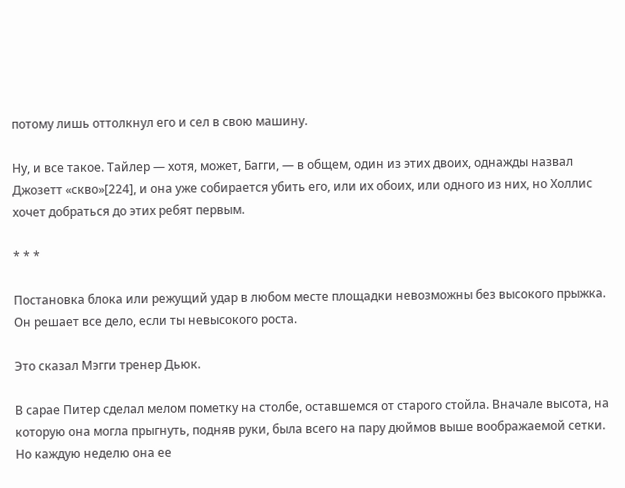потому лишь оттолкнул его и сел в свою машину.

Ну, и все такое. Тайлер — хотя, может, Багги, — в общем, один из этих двоих, однажды назвал Джозетт «скво»[224], и она уже собирается убить его, или их обоих, или одного из них, но Холлис хочет добраться до этих ребят первым.

* * *

Постановка блока или режущий удар в любом месте площадки невозможны без высокого прыжка. Он решает все дело, если ты невысокого роста.

Это сказал Мэгги тренер Дьюк.

В сарае Питер сделал мелом пометку на столбе, оставшемся от старого стойла. Вначале высота, на которую она могла прыгнуть, подняв руки, была всего на пару дюймов выше воображаемой сетки. Но каждую неделю она ее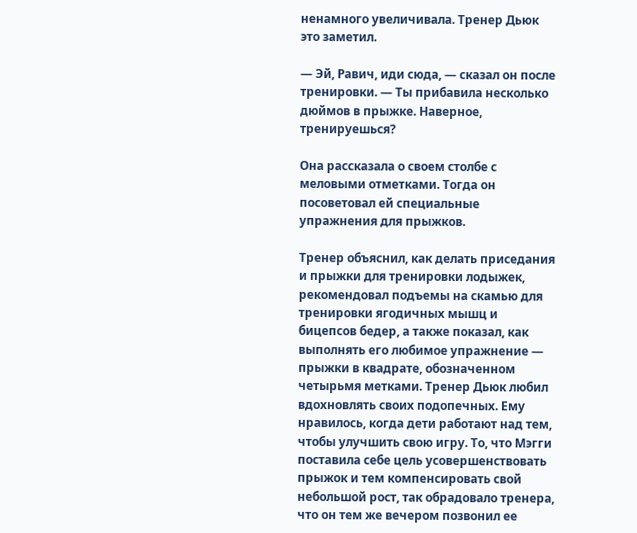ненамного увеличивала. Тренер Дьюк это заметил.

— Эй, Равич, иди сюда, — сказал он после тренировки. — Ты прибавила несколько дюймов в прыжке. Наверное, тренируешься?

Она рассказала о своем столбе с меловыми отметками. Тогда он посоветовал ей специальные упражнения для прыжков.

Тренер объяснил, как делать приседания и прыжки для тренировки лодыжек, рекомендовал подъемы на скамью для тренировки ягодичных мышц и бицепсов бедер, а также показал, как выполнять его любимое упражнение — прыжки в квадрате, обозначенном четырьмя метками. Тренер Дьюк любил вдохновлять своих подопечных. Ему нравилось, когда дети работают над тем, чтобы улучшить свою игру. То, что Мэгги поставила себе цель усовершенствовать прыжок и тем компенсировать свой небольшой рост, так обрадовало тренера, что он тем же вечером позвонил ее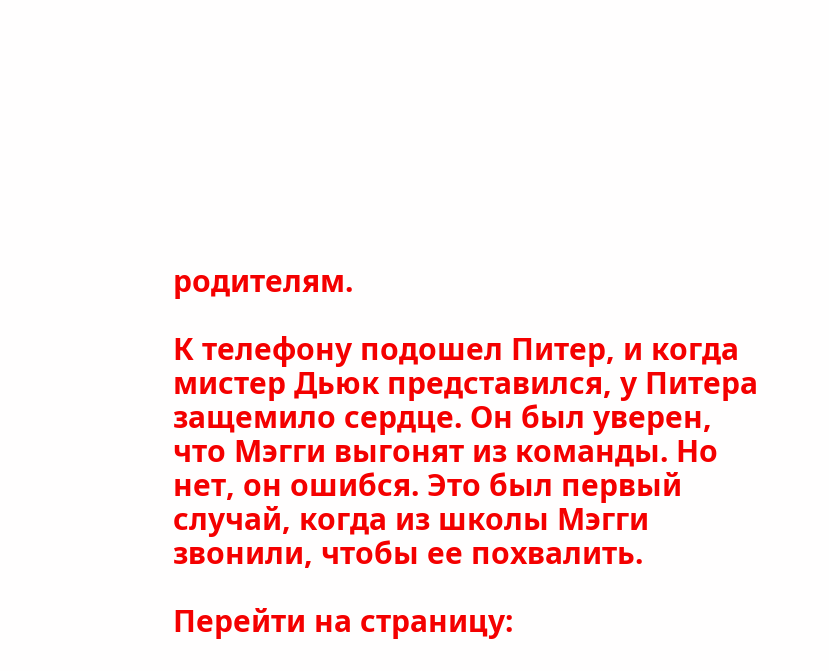родителям.

К телефону подошел Питер, и когда мистер Дьюк представился, у Питера защемило сердце. Он был уверен, что Мэгги выгонят из команды. Но нет, он ошибся. Это был первый случай, когда из школы Мэгги звонили, чтобы ее похвалить.

Перейти на страницу: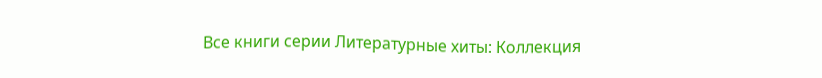Все книги серии Литературные хиты: Коллекция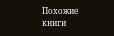Похожие книги